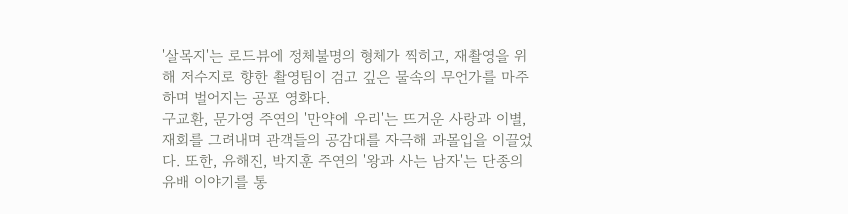'살목지'는 로드뷰에 정체불명의 형체가 찍히고, 재촬영을 위해 저수지로 향한 촬영팀이 검고 깊은 물속의 무언가를 마주하며 벌어지는 공포 영화다.
구교환, 문가영 주연의 '만약에 우리'는 뜨거운 사랑과 이별, 재회를 그려내며 관객들의 공감대를 자극해 과몰입을 이끌었다. 또한, 유해진, 박지훈 주연의 '왕과 사는 남자'는 단종의 유배 이야기를 통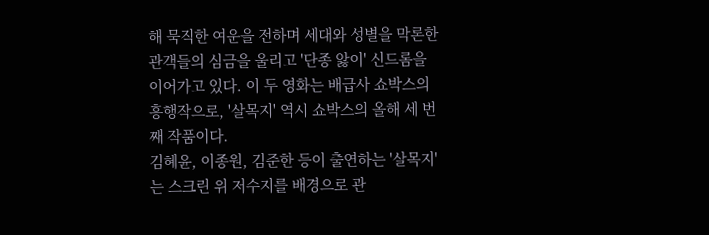해 묵직한 여운을 전하며 세대와 성별을 막론한 관객들의 심금을 울리고 '단종 앓이' 신드롬을 이어가고 있다. 이 두 영화는 배급사 쇼박스의 흥행작으로, '살목지' 역시 쇼박스의 올해 세 번째 작품이다.
김혜윤, 이종원, 김준한 등이 출연하는 '살목지'는 스크린 위 저수지를 배경으로 관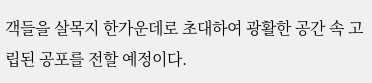객들을 살목지 한가운데로 초대하여 광활한 공간 속 고립된 공포를 전할 예정이다.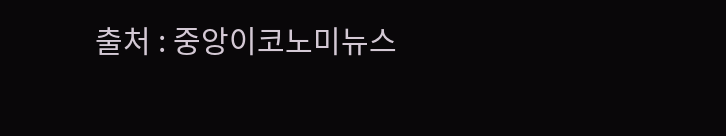출처 : 중앙이코노미뉴스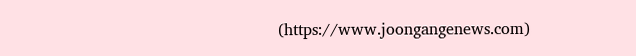(https://www.joongangenews.com)